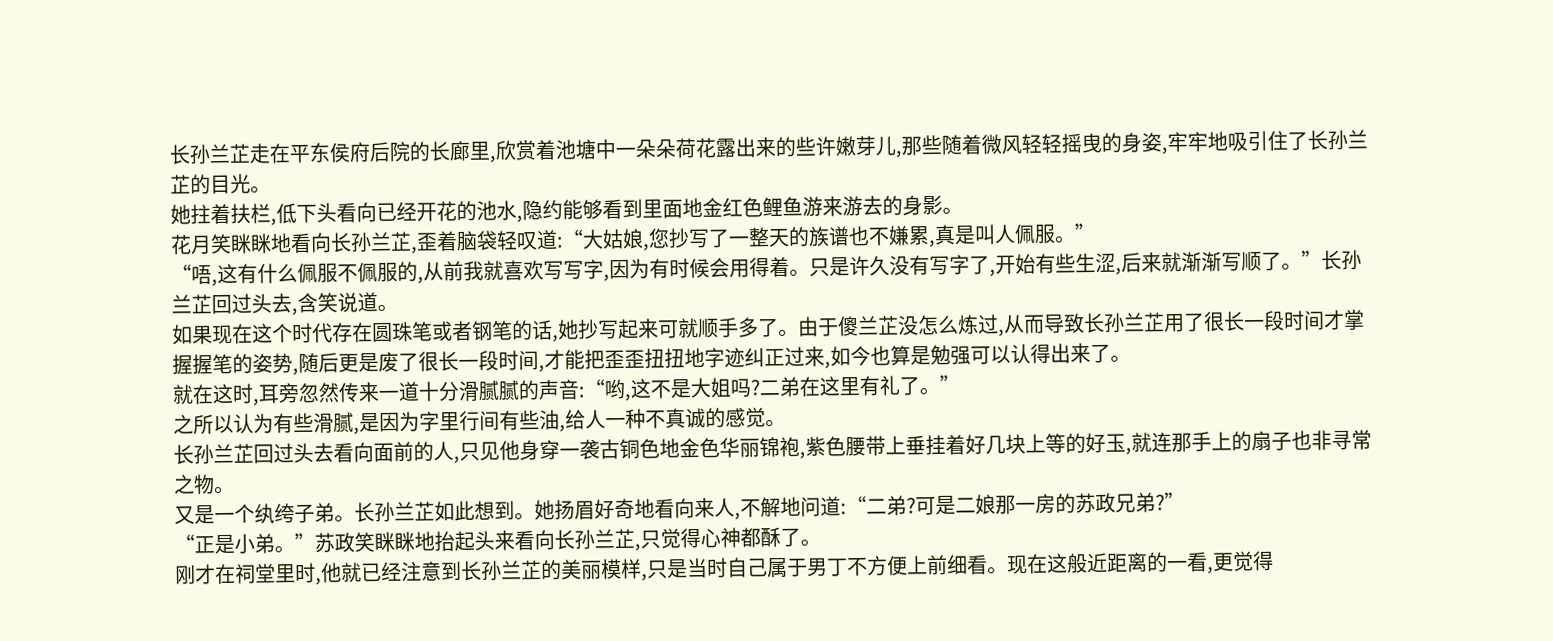长孙兰芷走在平东侯府后院的长廊里,欣赏着池塘中一朵朵荷花露出来的些许嫩芽儿,那些随着微风轻轻摇曳的身姿,牢牢地吸引住了长孙兰芷的目光。
她拄着扶栏,低下头看向已经开花的池水,隐约能够看到里面地金红色鲤鱼游来游去的身影。
花月笑眯眯地看向长孙兰芷,歪着脑袋轻叹道:“大姑娘,您抄写了一整天的族谱也不嫌累,真是叫人佩服。”
“唔,这有什么佩服不佩服的,从前我就喜欢写写字,因为有时候会用得着。只是许久没有写字了,开始有些生涩,后来就渐渐写顺了。”长孙兰芷回过头去,含笑说道。
如果现在这个时代存在圆珠笔或者钢笔的话,她抄写起来可就顺手多了。由于傻兰芷没怎么炼过,从而导致长孙兰芷用了很长一段时间才掌握握笔的姿势,随后更是废了很长一段时间,才能把歪歪扭扭地字迹纠正过来,如今也算是勉强可以认得出来了。
就在这时,耳旁忽然传来一道十分滑腻腻的声音:“哟,这不是大姐吗?二弟在这里有礼了。”
之所以认为有些滑腻,是因为字里行间有些油,给人一种不真诚的感觉。
长孙兰芷回过头去看向面前的人,只见他身穿一袭古铜色地金色华丽锦袍,紫色腰带上垂挂着好几块上等的好玉,就连那手上的扇子也非寻常之物。
又是一个纨绔子弟。长孙兰芷如此想到。她扬眉好奇地看向来人,不解地问道:“二弟?可是二娘那一房的苏政兄弟?”
“正是小弟。”苏政笑眯眯地抬起头来看向长孙兰芷,只觉得心神都酥了。
刚才在祠堂里时,他就已经注意到长孙兰芷的美丽模样,只是当时自己属于男丁不方便上前细看。现在这般近距离的一看,更觉得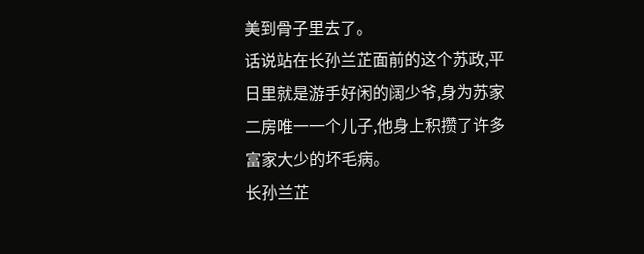美到骨子里去了。
话说站在长孙兰芷面前的这个苏政,平日里就是游手好闲的阔少爷,身为苏家二房唯一一个儿子,他身上积攒了许多富家大少的坏毛病。
长孙兰芷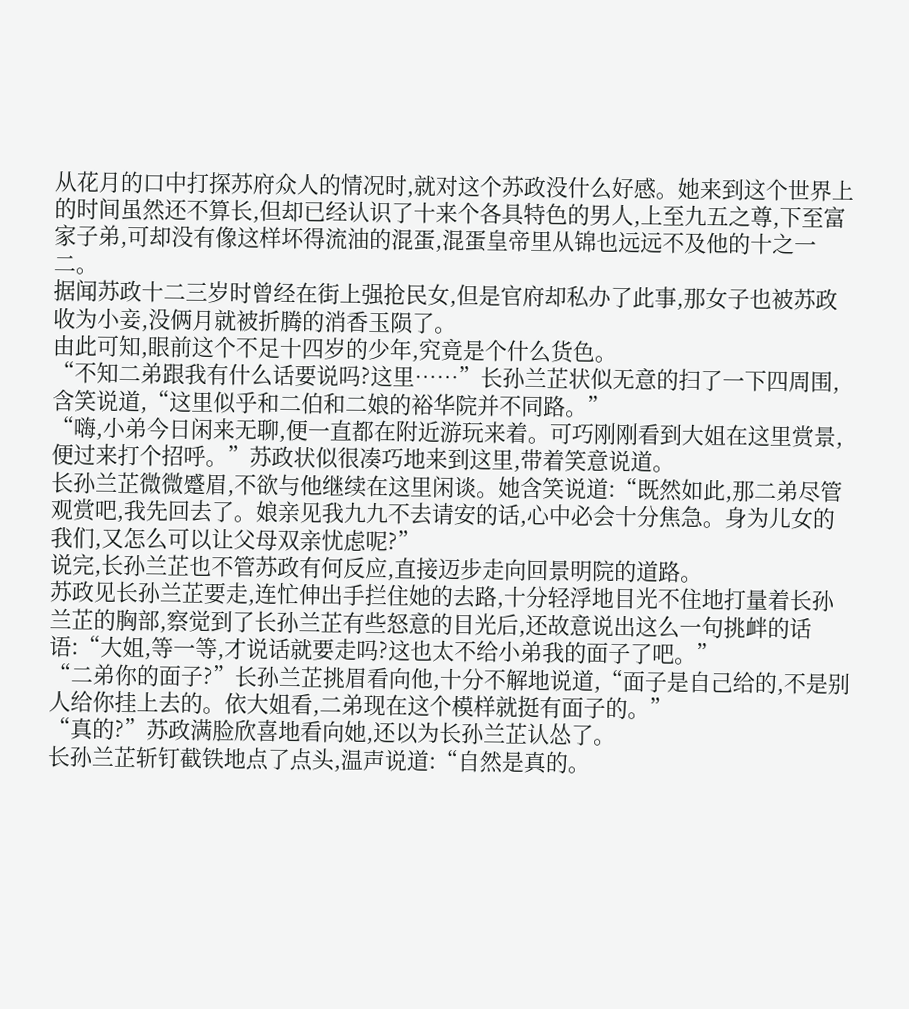从花月的口中打探苏府众人的情况时,就对这个苏政没什么好感。她来到这个世界上的时间虽然还不算长,但却已经认识了十来个各具特色的男人,上至九五之尊,下至富家子弟,可却没有像这样坏得流油的混蛋,混蛋皇帝里从锦也远远不及他的十之一二。
据闻苏政十二三岁时曾经在街上强抢民女,但是官府却私办了此事,那女子也被苏政收为小妾,没俩月就被折腾的消香玉陨了。
由此可知,眼前这个不足十四岁的少年,究竟是个什么货色。
“不知二弟跟我有什么话要说吗?这里……”长孙兰芷状似无意的扫了一下四周围,含笑说道,“这里似乎和二伯和二娘的裕华院并不同路。”
“嗨,小弟今日闲来无聊,便一直都在附近游玩来着。可巧刚刚看到大姐在这里赏景,便过来打个招呼。”苏政状似很凑巧地来到这里,带着笑意说道。
长孙兰芷微微蹙眉,不欲与他继续在这里闲谈。她含笑说道:“既然如此,那二弟尽管观赏吧,我先回去了。娘亲见我九九不去请安的话,心中必会十分焦急。身为儿女的我们,又怎么可以让父母双亲忧虑呢?”
说完,长孙兰芷也不管苏政有何反应,直接迈步走向回景明院的道路。
苏政见长孙兰芷要走,连忙伸出手拦住她的去路,十分轻浮地目光不住地打量着长孙兰芷的胸部,察觉到了长孙兰芷有些怒意的目光后,还故意说出这么一句挑衅的话语:“大姐,等一等,才说话就要走吗?这也太不给小弟我的面子了吧。”
“二弟你的面子?”长孙兰芷挑眉看向他,十分不解地说道,“面子是自己给的,不是别人给你挂上去的。依大姐看,二弟现在这个模样就挺有面子的。”
“真的?”苏政满脸欣喜地看向她,还以为长孙兰芷认怂了。
长孙兰芷斩钉截铁地点了点头,温声说道:“自然是真的。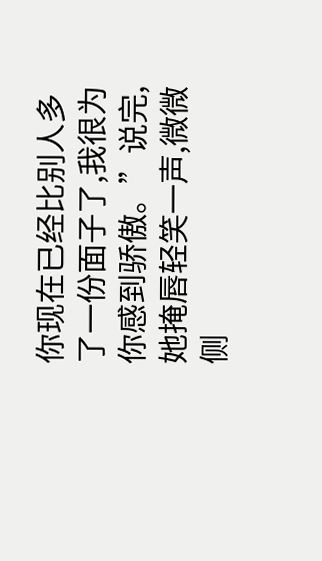你现在已经比别人多了一份面子了,我很为你感到骄傲。”说完,她掩唇轻笑一声,微微侧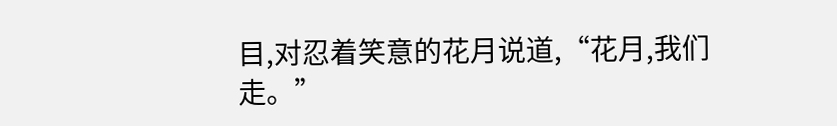目,对忍着笑意的花月说道,“花月,我们走。”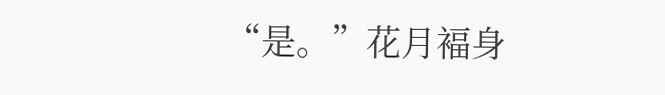“是。”花月褔身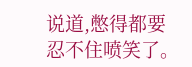说道,憋得都要忍不住喷笑了。